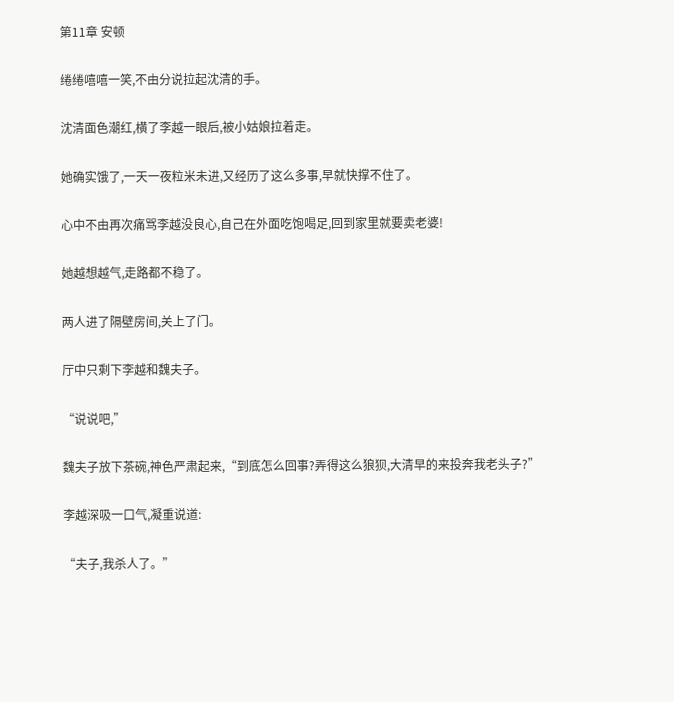第11章 安顿

绻绻嘻嘻一笑,不由分说拉起沈清的手。

沈清面色潮红,横了李越一眼后,被小姑娘拉着走。

她确实饿了,一天一夜粒米未进,又经历了这么多事,早就快撑不住了。

心中不由再次痛骂李越没良心,自己在外面吃饱喝足,回到家里就要卖老婆!

她越想越气,走路都不稳了。

两人进了隔壁房间,关上了门。

厅中只剩下李越和魏夫子。

“说说吧,”

魏夫子放下茶碗,神色严肃起来,“到底怎么回事?弄得这么狼狈,大清早的来投奔我老头子?”

李越深吸一口气,凝重说道:

“夫子,我杀人了。”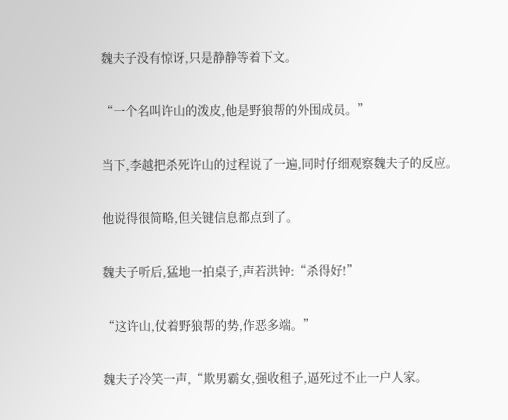魏夫子没有惊讶,只是静静等着下文。

“一个名叫许山的泼皮,他是野狼帮的外围成员。”

当下,李越把杀死许山的过程说了一遍,同时仔细观察魏夫子的反应。

他说得很简略,但关键信息都点到了。

魏夫子听后,猛地一拍桌子,声若洪钟:“杀得好!”

“这许山,仗着野狼帮的势,作恶多端。”

魏夫子冷笑一声,“欺男霸女,强收租子,逼死过不止一户人家。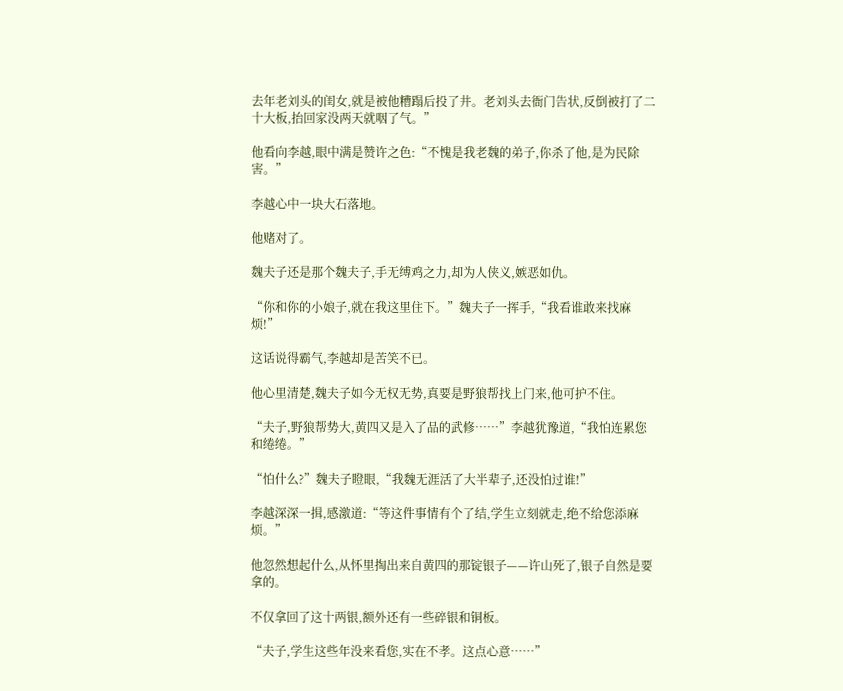去年老刘头的闺女,就是被他糟蹋后投了井。老刘头去衙门告状,反倒被打了二十大板,抬回家没两天就咽了气。”

他看向李越,眼中满是赞许之色:“不愧是我老魏的弟子,你杀了他,是为民除害。”

李越心中一块大石落地。

他赌对了。

魏夫子还是那个魏夫子,手无缚鸡之力,却为人侠义,嫉恶如仇。

“你和你的小娘子,就在我这里住下。”魏夫子一挥手,“我看谁敢来找麻烦!”

这话说得霸气,李越却是苦笑不已。

他心里清楚,魏夫子如今无权无势,真要是野狼帮找上门来,他可护不住。

“夫子,野狼帮势大,黄四又是入了品的武修……”李越犹豫道,“我怕连累您和绻绻。”

“怕什么?”魏夫子瞪眼,“我魏无涯活了大半辈子,还没怕过谁!”

李越深深一揖,感激道:“等这件事情有个了结,学生立刻就走,绝不给您添麻烦。”

他忽然想起什么,从怀里掏出来自黄四的那锭银子——许山死了,银子自然是要拿的。

不仅拿回了这十两银,额外还有一些碎银和铜板。

“夫子,学生这些年没来看您,实在不孝。这点心意……”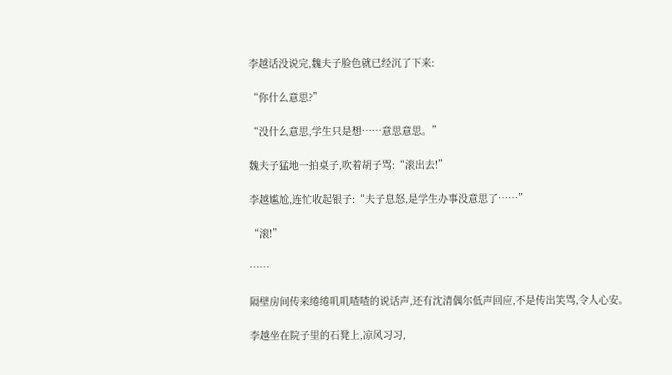李越话没说完,魏夫子脸色就已经沉了下来:

“你什么意思?”

“没什么意思,学生只是想……意思意思。”

魏夫子猛地一拍桌子,吹着胡子骂:“滚出去!”

李越尴尬,连忙收起银子:“夫子息怒,是学生办事没意思了……”

“滚!”

……

隔壁房间传来绻绻叽叽喳喳的说话声,还有沈清偶尔低声回应,不是传出笑骂,令人心安。

李越坐在院子里的石凳上,凉风习习,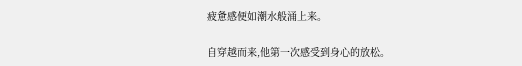疲惫感便如潮水般涌上来。

自穿越而来,他第一次感受到身心的放松。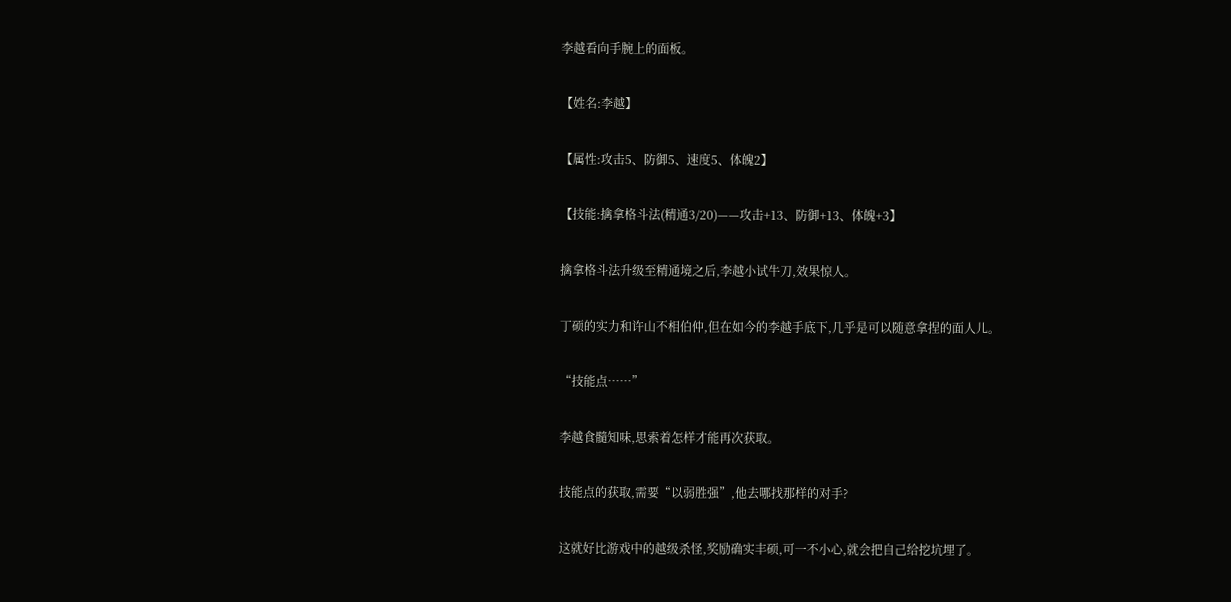李越看向手腕上的面板。

【姓名:李越】

【属性:攻击5、防御5、速度5、体魄2】

【技能:擒拿格斗法(精通3/20)——攻击+13、防御+13、体魄+3】

擒拿格斗法升级至精通境之后,李越小试牛刀,效果惊人。

丁硕的实力和许山不相伯仲,但在如今的李越手底下,几乎是可以随意拿捏的面人儿。

“技能点……”

李越食髓知味,思索着怎样才能再次获取。

技能点的获取,需要“以弱胜强”,他去哪找那样的对手?

这就好比游戏中的越级杀怪,奖励确实丰硕,可一不小心,就会把自己给挖坑埋了。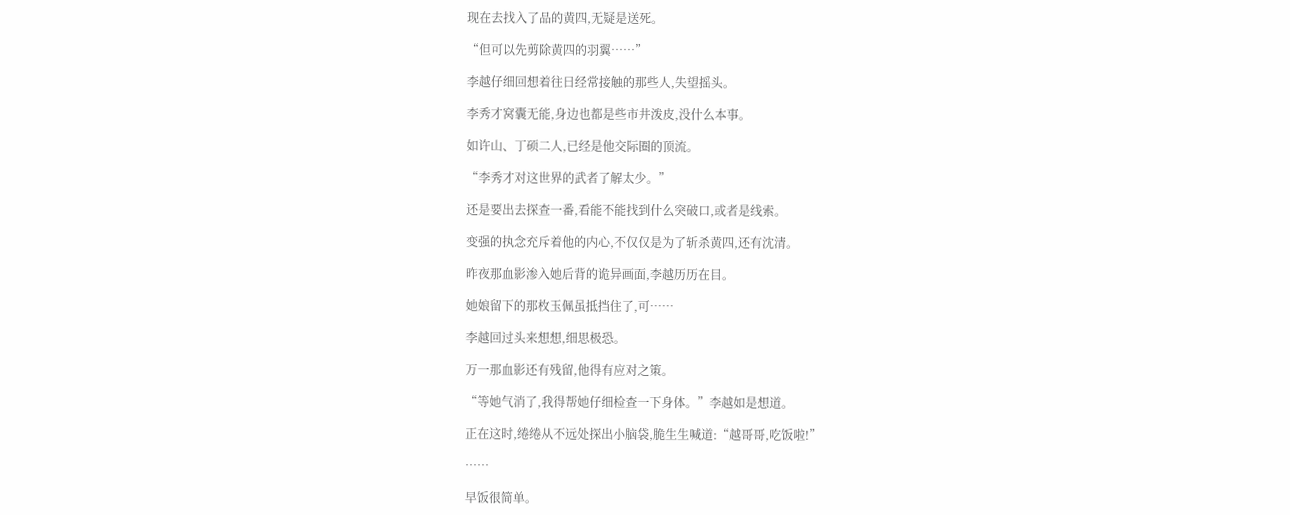现在去找入了品的黄四,无疑是送死。

“但可以先剪除黄四的羽翼……”

李越仔细回想着往日经常接触的那些人,失望摇头。

李秀才窝囊无能,身边也都是些市井泼皮,没什么本事。

如许山、丁硕二人,已经是他交际圈的顶流。

“李秀才对这世界的武者了解太少。”

还是要出去探查一番,看能不能找到什么突破口,或者是线索。

变强的执念充斥着他的内心,不仅仅是为了斩杀黄四,还有沈清。

昨夜那血影渗入她后背的诡异画面,李越历历在目。

她娘留下的那枚玉佩虽抵挡住了,可……

李越回过头来想想,细思极恐。

万一那血影还有残留,他得有应对之策。

“等她气消了,我得帮她仔细检查一下身体。”李越如是想道。

正在这时,绻绻从不远处探出小脑袋,脆生生喊道:“越哥哥,吃饭啦!”

……

早饭很简单。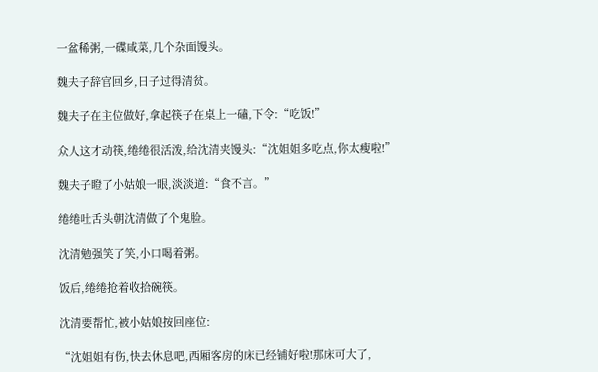一盆稀粥,一碟咸菜,几个杂面馒头。

魏夫子辞官回乡,日子过得清贫。

魏夫子在主位做好,拿起筷子在桌上一磕,下令:“吃饭!”

众人这才动筷,绻绻很活泼,给沈清夹馒头:“沈姐姐多吃点,你太瘦啦!”

魏夫子瞪了小姑娘一眼,淡淡道:“食不言。”

绻绻吐舌头朝沈清做了个鬼脸。

沈清勉强笑了笑,小口喝着粥。

饭后,绻绻抢着收拾碗筷。

沈清要帮忙,被小姑娘按回座位:

“沈姐姐有伤,快去休息吧,西厢客房的床已经铺好啦!那床可大了,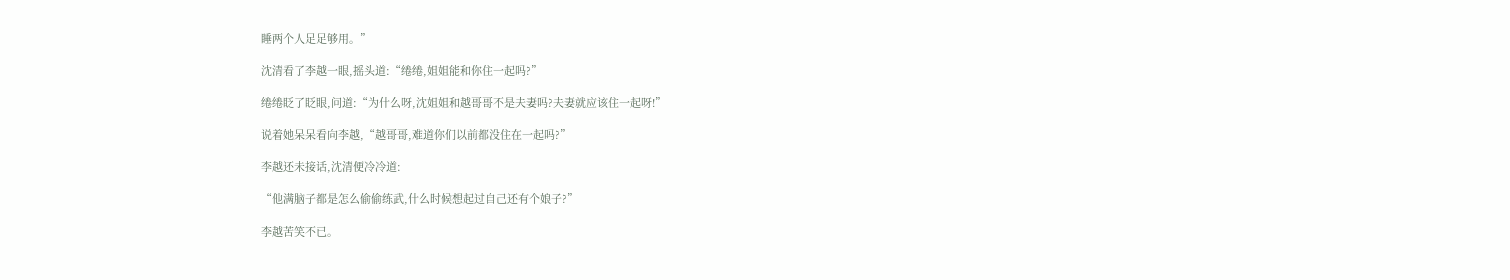睡两个人足足够用。”

沈清看了李越一眼,摇头道:“绻绻,姐姐能和你住一起吗?”

绻绻眨了眨眼,问道:“为什么呀,沈姐姐和越哥哥不是夫妻吗?夫妻就应该住一起呀!”

说着她呆呆看向李越,“越哥哥,难道你们以前都没住在一起吗?”

李越还未接话,沈清便冷冷道:

“他满脑子都是怎么偷偷练武,什么时候想起过自己还有个娘子?”

李越苦笑不已。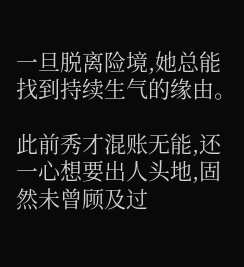一旦脱离险境,她总能找到持续生气的缘由。

此前秀才混账无能,还一心想要出人头地,固然未曾顾及过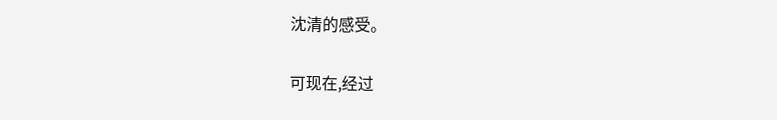沈清的感受。

可现在,经过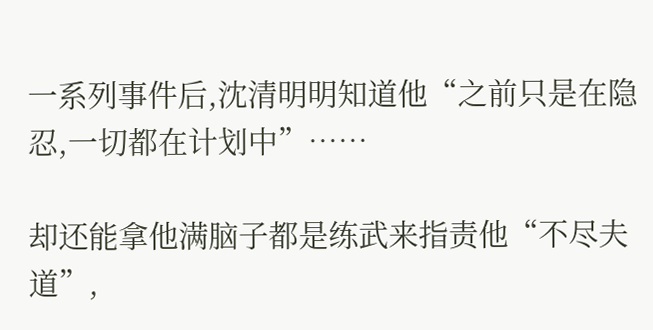一系列事件后,沈清明明知道他“之前只是在隐忍,一切都在计划中”……

却还能拿他满脑子都是练武来指责他“不尽夫道”,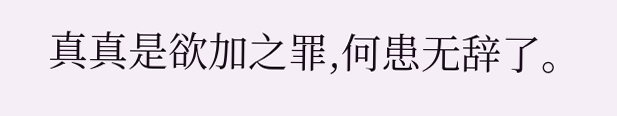真真是欲加之罪,何患无辞了。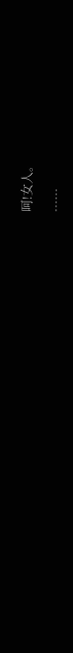呵!女人。

……